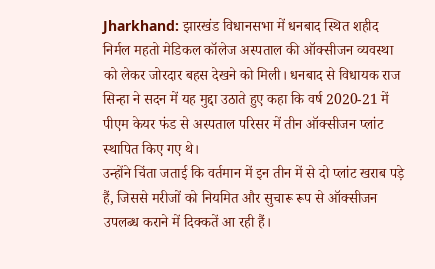Jharkhand: झारखंड विधानसभा में धनबाद स्थित शहीद निर्मल महतो मेडिकल कॉलेज अस्पताल की ऑक्सीजन व्यवस्था को लेकर जोरदार बहस देखने को मिली। धनबाद से विधायक राज सिन्हा ने सदन में यह मुद्दा उठाते हुए कहा कि वर्ष 2020-21 में पीएम केयर फंड से अस्पताल परिसर में तीन ऑक्सीजन प्लांट स्थापित किए गए थे।
उन्होंने चिंता जताई कि वर्तमान में इन तीन में से दो प्लांट खराब पड़े हैं, जिससे मरीजों को नियमित और सुचारू रूप से ऑक्सीजन उपलब्ध कराने में दिक्कतें आ रही हैं।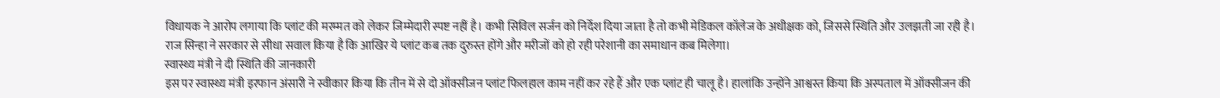विधायक ने आरोप लगाया कि प्लांट की मरम्मत को लेकर जिम्मेदारी स्पष्ट नहीं है। कभी सिविल सर्जन को निर्देश दिया जाता है तो कभी मेडिकल कॉलेज के अधीक्षक को, जिससे स्थिति और उलझती जा रही है।
राज सिन्हा ने सरकार से सीधा सवाल किया है कि आखिर ये प्लांट कब तक दुरुस्त होंगे और मरीजों को हो रही परेशानी का समाधान कब मिलेगा।
स्वास्थ्य मंत्री ने दी स्थिति की जानकारी
इस पर स्वास्थ्य मंत्री इरफान अंसारी ने स्वीकार किया कि तीन में से दो ऑक्सीजन प्लांट फिलहाल काम नहीं कर रहे हैं और एक प्लांट ही चालू है। हालांकि उन्होंने आश्वस्त किया कि अस्पताल में ऑक्सीजन की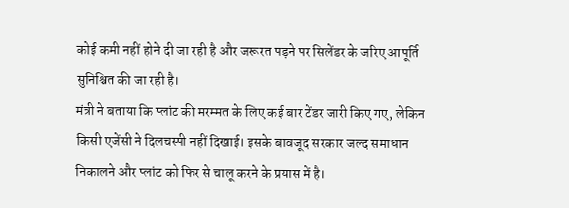कोई कमी नहीं होने दी जा रही है और जरूरत पड़ने पर सिलेंडर के जरिए आपूर्ति सुनिश्चित की जा रही है।
मंत्री ने बताया कि प्लांट की मरम्मत के लिए कई बार टेंडर जारी किए गए, लेकिन किसी एजेंसी ने दिलचस्पी नहीं दिखाई। इसके बावजूद सरकार जल्द समाधान निकालने और प्लांट को फिर से चालू करने के प्रयास में है।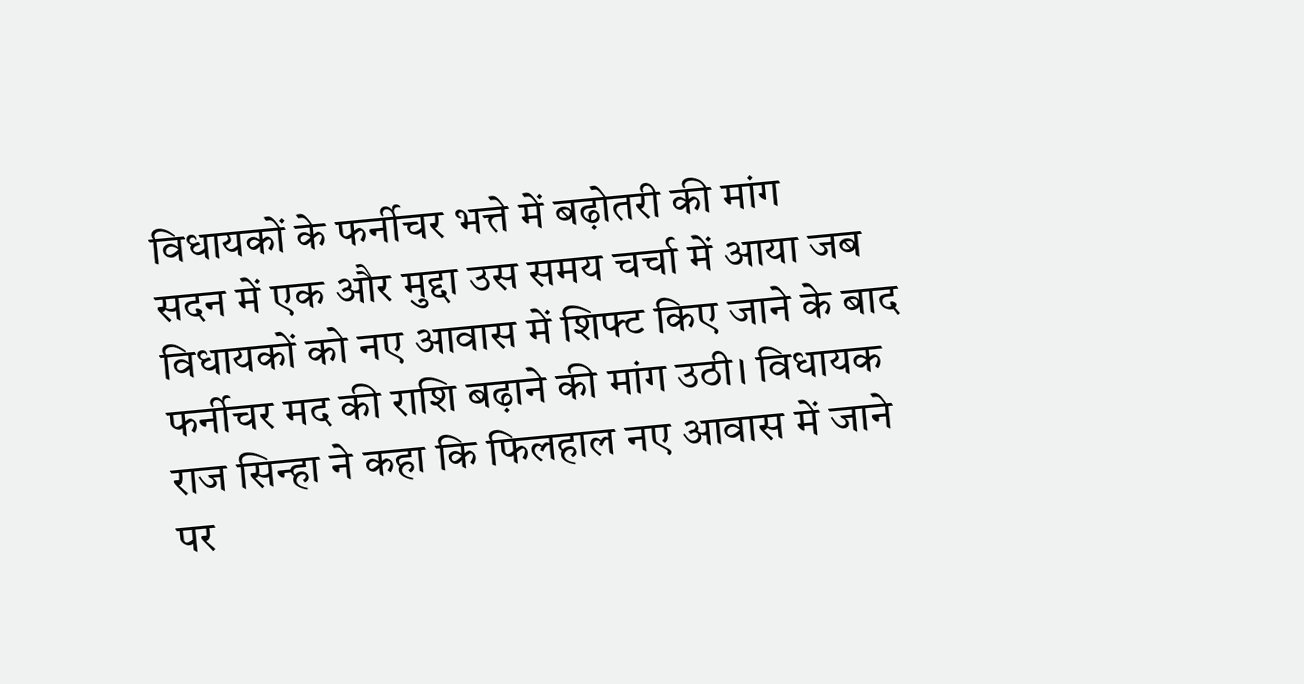विधायकों के फर्नीचर भत्ते में बढ़ोतरी की मांग
सदन में एक और मुद्दा उस समय चर्चा में आया जब विधायकों को नए आवास में शिफ्ट किए जाने के बाद फर्नीचर मद की राशि बढ़ाने की मांग उठी। विधायक राज सिन्हा ने कहा कि फिलहाल नए आवास में जाने पर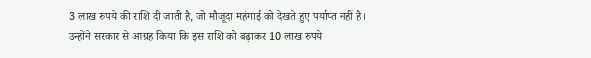3 लाख रुपये की राशि दी जाती है, जो मौजूदा महंगाई को देखते हुए पर्याप्त नहीं है।
उन्होंने सरकार से आग्रह किया कि इस राशि को बढ़ाकर 10 लाख रुपये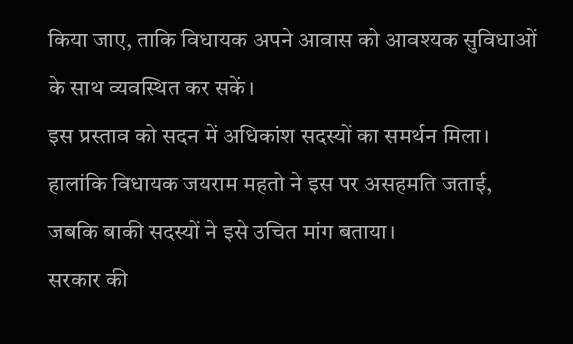किया जाए, ताकि विधायक अपने आवास को आवश्यक सुविधाओं के साथ व्यवस्थित कर सकें।
इस प्रस्ताव को सदन में अधिकांश सदस्यों का समर्थन मिला। हालांकि विधायक जयराम महतो ने इस पर असहमति जताई, जबकि बाकी सदस्यों ने इसे उचित मांग बताया।
सरकार की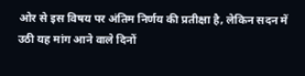ओर से इस विषय पर अंतिम निर्णय की प्रतीक्षा है, लेकिन सदन में उठी यह मांग आने वाले दिनों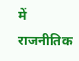में राजनीतिक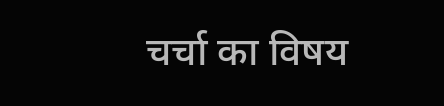चर्चा का विषय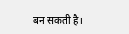बन सकती है।